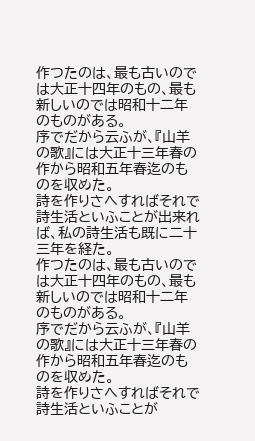作つたのは、最も古いのでは大正十四年のもの、最も新しいのでは昭和十二年のものがある。
序でだから云ふが、『山羊の歌』には大正十三年春の作から昭和五年春迄のものを収めた。
詩を作りさへすればそれで詩生活といふことが出来れば、私の詩生活も既に二十三年を経た。
作つたのは、最も古いのでは大正十四年のもの、最も新しいのでは昭和十二年のものがある。
序でだから云ふが、『山羊の歌』には大正十三年春の作から昭和五年春迄のものを収めた。
詩を作りさへすればそれで詩生活といふことが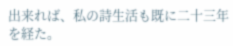出来れば、私の詩生活も既に二十三年を経た。